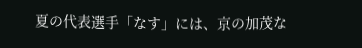夏の代表選手「なす」には、京の加茂な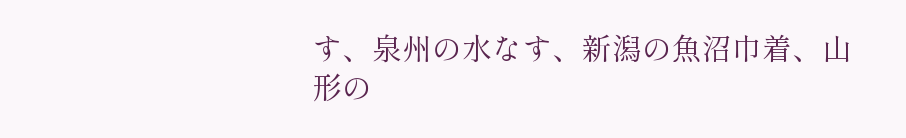す、泉州の水なす、新潟の魚沼巾着、山形の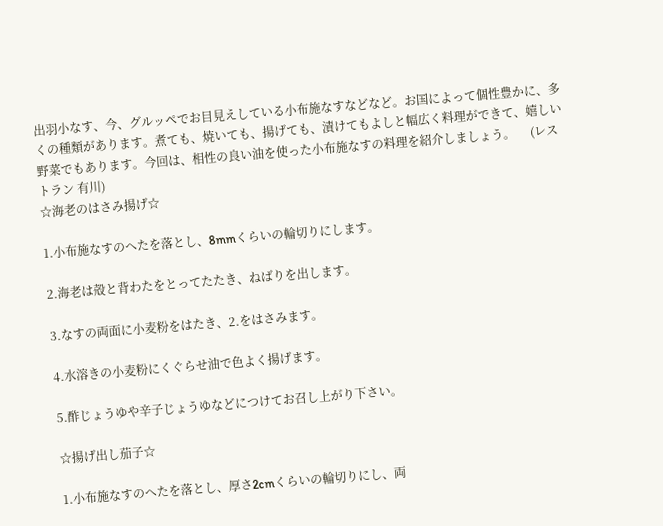出羽小なす、今、グルッペでお目見えしている小布施なすなどなど。お国によって個性豊かに、多くの種類があります。煮ても、焼いても、揚げても、漬けてもよしと幅広く料理ができて、嬉しい野菜でもあります。今回は、相性の良い油を使った小布施なすの料理を紹介しましょう。     (レストラン 有川)
☆海老のはさみ揚げ☆

1.小布施なすのへたを落とし、8mmくらいの輪切りにします。

2.海老は殻と背わたをとってたたき、ねばりを出します。

3.なすの両面に小麦粉をはたき、2.をはさみます。

4.水溶きの小麦粉にくぐらせ油で色よく揚げます。

5.酢じょうゆや辛子じょうゆなどにつけてお召し上がり下さい。

☆揚げ出し茄子☆

1.小布施なすのへたを落とし、厚さ2cmくらいの輪切りにし、両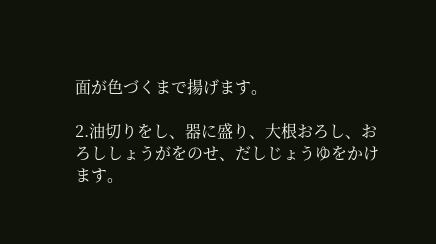面が色づくまで揚げます。

2.油切りをし、器に盛り、大根おろし、おろししょうがをのせ、だしじょうゆをかけます。